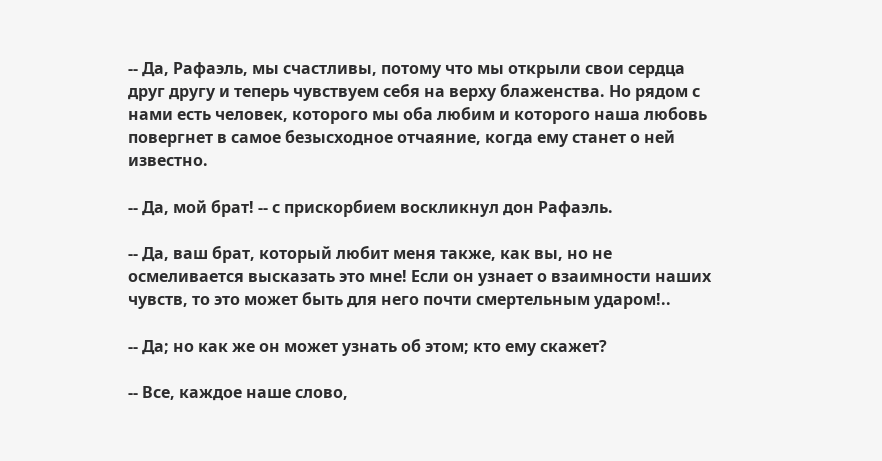-- Да, Рафаэль, мы счастливы, потому что мы открыли свои сердца друг другу и теперь чувствуем себя на верху блаженства. Но рядом с нами есть человек, которого мы оба любим и которого наша любовь повергнет в самое безысходное отчаяние, когда ему станет о ней известно.

-- Да, мой брат! -- с прискорбием воскликнул дон Рафаэль.

-- Да, ваш брат, который любит меня также, как вы, но не осмеливается высказать это мне! Если он узнает о взаимности наших чувств, то это может быть для него почти смертельным ударом!..

-- Да; но как же он может узнать об этом; кто ему скажет?

-- Все, каждое наше слово,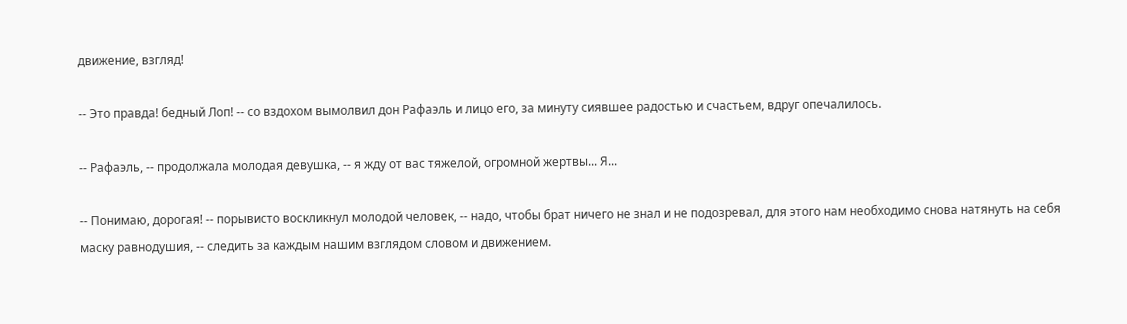движение, взгляд!

-- Это правда! бедный Лоп! -- со вздохом вымолвил дон Рафаэль и лицо его, за минуту сиявшее радостью и счастьем, вдруг опечалилось.

-- Рафаэль, -- продолжала молодая девушка, -- я жду от вас тяжелой, огромной жертвы... Я...

-- Понимаю, дорогая! -- порывисто воскликнул молодой человек, -- надо, чтобы брат ничего не знал и не подозревал, для этого нам необходимо снова натянуть на себя маску равнодушия, -- следить за каждым нашим взглядом словом и движением.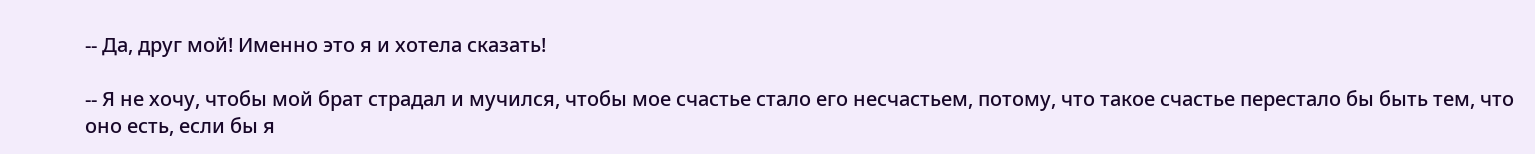-- Да, друг мой! Именно это я и хотела сказать!

-- Я не хочу, чтобы мой брат страдал и мучился, чтобы мое счастье стало его несчастьем, потому, что такое счастье перестало бы быть тем, что оно есть, если бы я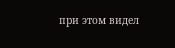при этом видел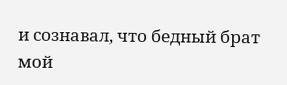и сознавал, что бедный брат мой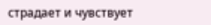страдает и чувствует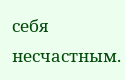себя несчастным.